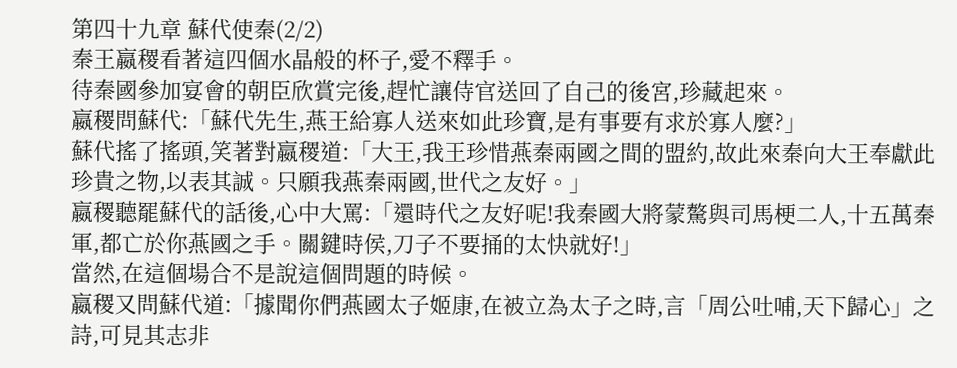第四十九章 蘇代使秦(2/2)
秦王嬴稷看著這四個水晶般的杯子,愛不釋手。
待秦國參加宴會的朝臣欣賞完後,趕忙讓侍官送回了自己的後宮,珍藏起來。
嬴稷問蘇代:「蘇代先生,燕王給寡人送來如此珍寶,是有事要有求於寡人麼?」
蘇代搖了搖頭,笑著對嬴稷道:「大王,我王珍惜燕秦兩國之間的盟約,故此來秦向大王奉獻此珍貴之物,以表其誠。只願我燕秦兩國,世代之友好。」
嬴稷聽罷蘇代的話後,心中大罵:「還時代之友好呢!我秦國大將蒙驁與司馬梗二人,十五萬秦軍,都亡於你燕國之手。關鍵時侯,刀子不要捅的太快就好!」
當然,在這個場合不是說這個問題的時候。
嬴稷又問蘇代道:「據聞你們燕國太子姬康,在被立為太子之時,言「周公吐哺,天下歸心」之詩,可見其志非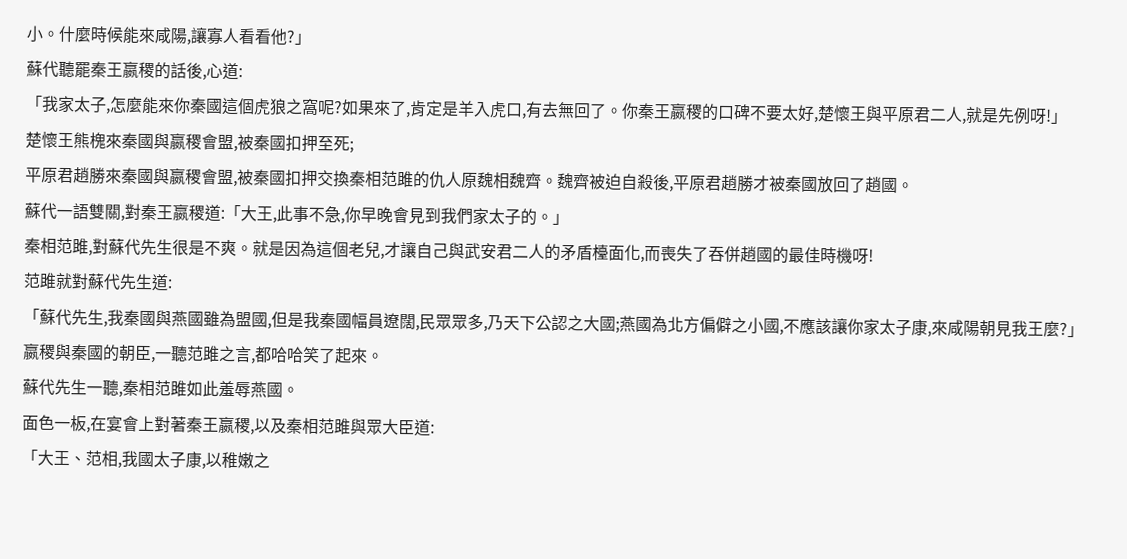小。什麼時候能來咸陽,讓寡人看看他?」
蘇代聽罷秦王嬴稷的話後,心道:
「我家太子,怎麼能來你秦國這個虎狼之窩呢?如果來了,肯定是羊入虎口,有去無回了。你秦王嬴稷的口碑不要太好,楚懷王與平原君二人,就是先例呀!」
楚懷王熊槐來秦國與嬴稷會盟,被秦國扣押至死;
平原君趙勝來秦國與嬴稷會盟,被秦國扣押交換秦相范雎的仇人原魏相魏齊。魏齊被迫自殺後,平原君趙勝才被秦國放回了趙國。
蘇代一語雙關,對秦王嬴稷道:「大王,此事不急,你早晚會見到我們家太子的。」
秦相范雎,對蘇代先生很是不爽。就是因為這個老兒,才讓自己與武安君二人的矛盾檯面化,而喪失了吞併趙國的最佳時機呀!
范雎就對蘇代先生道:
「蘇代先生,我秦國與燕國雖為盟國,但是我秦國幅員遼闊,民眾眾多,乃天下公認之大國;燕國為北方偏僻之小國,不應該讓你家太子康,來咸陽朝見我王麼?」
嬴稷與秦國的朝臣,一聽范雎之言,都哈哈笑了起來。
蘇代先生一聽,秦相范雎如此羞辱燕國。
面色一板,在宴會上對著秦王嬴稷,以及秦相范雎與眾大臣道:
「大王、范相,我國太子康,以稚嫩之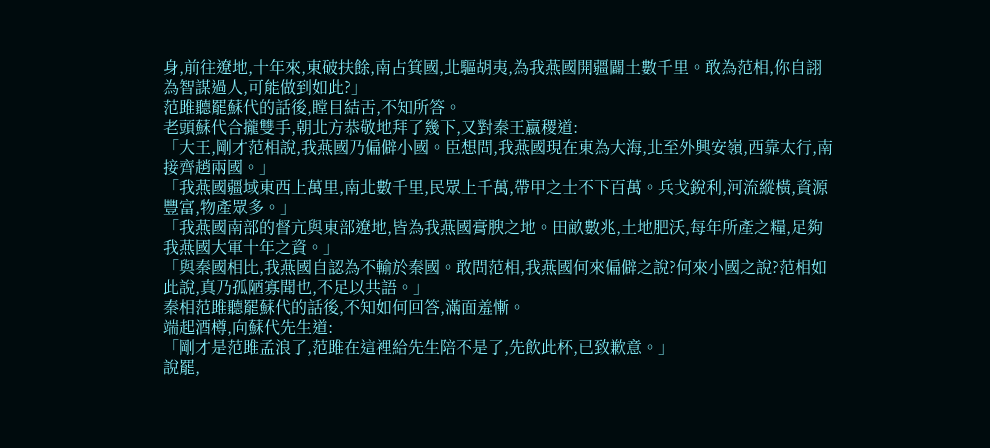身,前往遼地,十年來,東破扶餘,南占箕國,北驅胡夷,為我燕國開疆闢土數千里。敢為范相,你自詡為智謀過人,可能做到如此?」
范雎聽罷蘇代的話後,瞠目結舌,不知所答。
老頭蘇代合攏雙手,朝北方恭敬地拜了幾下,又對秦王嬴稷道:
「大王,剛才范相說,我燕國乃偏僻小國。臣想問,我燕國現在東為大海,北至外興安嶺,西靠太行,南接齊趙兩國。」
「我燕國疆域東西上萬里,南北數千里,民眾上千萬,帶甲之士不下百萬。兵戈銳利,河流縱橫,資源豐富,物產眾多。」
「我燕國南部的督亢與東部遼地,皆為我燕國膏腴之地。田畝數兆,土地肥沃,每年所產之糧,足夠我燕國大軍十年之資。」
「與秦國相比,我燕國自認為不輸於秦國。敢問范相,我燕國何來偏僻之說?何來小國之說?范相如此說,真乃孤陋寡聞也,不足以共語。」
秦相范雎聽罷蘇代的話後,不知如何回答,滿面羞慚。
端起酒樽,向蘇代先生道:
「剛才是范雎孟浪了,范雎在這裡給先生陪不是了,先飲此杯,已致歉意。」
說罷,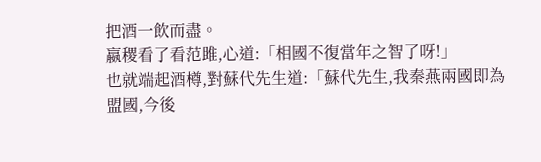把酒一飲而盡。
嬴稷看了看范雎,心道:「相國不復當年之智了呀!」
也就端起酒樽,對蘇代先生道:「蘇代先生,我秦燕兩國即為盟國,今後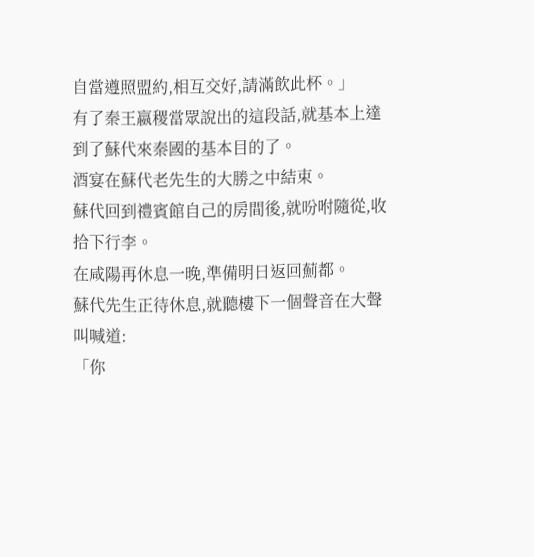自當遵照盟約,相互交好,請滿飲此杯。」
有了秦王嬴稷當眾說出的這段話,就基本上達到了蘇代來秦國的基本目的了。
酒宴在蘇代老先生的大勝之中結束。
蘇代回到禮賓館自己的房間後,就吩咐隨從,收拾下行李。
在咸陽再休息一晚,準備明日返回薊都。
蘇代先生正待休息,就聽樓下一個聲音在大聲叫喊道:
「你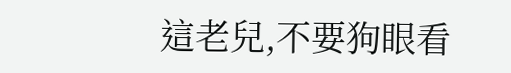這老兒,不要狗眼看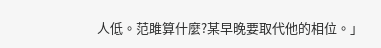人低。范雎算什麼?某早晚要取代他的相位。」